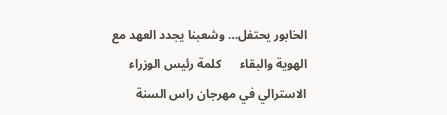الخابور يحتفل… وشعبنا يجدد العهد مع الهوية والبقاء      كلمة رئيس الوزراء الاسترالي في مهرجان راس السنة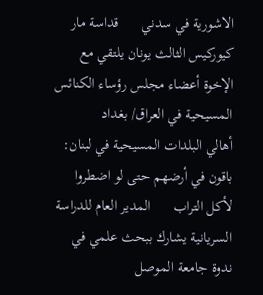الاشورية في سدني      قداسة مار كيوركيس الثالث يونان يلتقي مع الإخوة أعضاء مجلس رؤساء الكنائس المسيحية في العراق/ بغداد      أهالي البلدات المسيحية في لبنان: باقون في أرضهم حتى لو اضطروا لأكل التراب      المدير العام للدراسة السريانية يشارك ببحث علمي في ندوة جامعة الموصل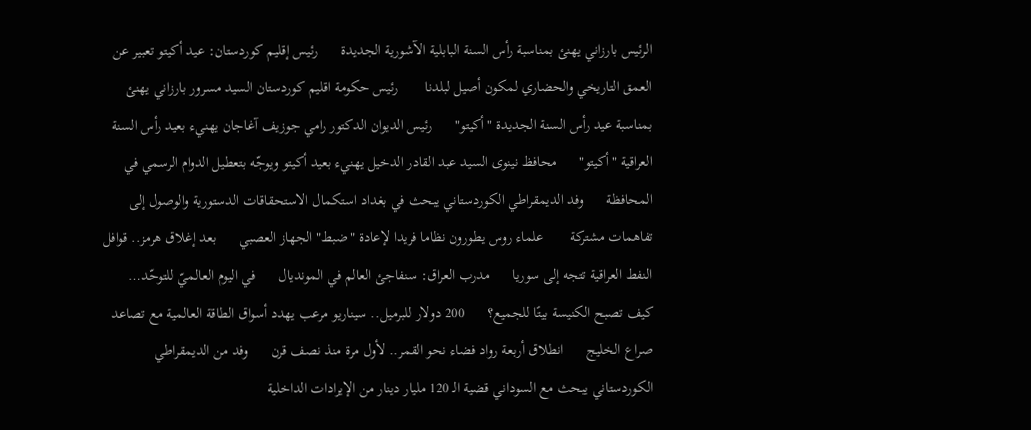الرئيس بارزاني يهنئ بمناسبة رأس السنة البابلية الآشورية الجديدة      رئيس إقليم كوردستان: عيد أكيتو تعبير عن العمق التاريخي والحضاري لمكون أصيل لبلدنا       رئيس حكومة اقليم كوردستان السيد مسرور بارزاني يهنئ بمناسبة عيد رأس السنة الجديدة "أكيتو"      رئيس الديوان الدكتور رامي جوزيف آغاجان يهنيء بعيد رأس السنة العراقية "أكيتو"      محافظ نينوى السيد عبد القادر الدخيل يهنيء بعيد أكيتو ويوجّه بتعطيل الدوام الرسمي في المحافظة      وفد الديمقراطي الكوردستاني يبحث في بغداد استكمال الاستحقاقات الدستورية والوصول إلى تفاهمات مشتركة       علماء روس يطورون نظاما فريدا لإعادة "ضبط" الجهاز العصبي      بعد إغلاق هرمز.. قوافل النفط العراقية تتجه إلى سوريا      مدرب العراق: سنفاجئ العالم في المونديال      في اليوم العالميّ للتوحّد… كيف تصبح الكنيسة بيتًا للجميع؟      200 دولار للبرميل.. سيناريو مرعب يهدد أسواق الطاقة العالمية مع تصاعد صراع الخليج      انطلاق أربعة رواد فضاء نحو القمر.. لأول مرة منذ نصف قرن      وفد من الديمقراطي الكوردستاني يبحث مع السوداني قضية الـ 120 مليار دينار من الإيرادات الداخلية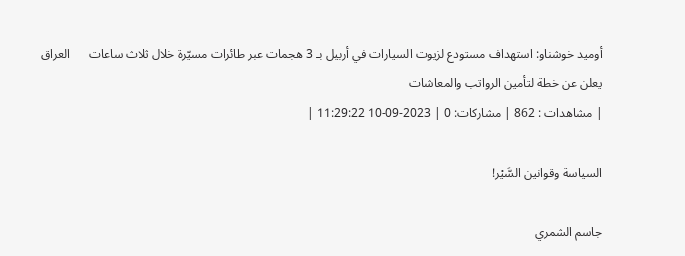أوميد خوشناو: استهداف مستودع لزيوت السيارات في أربيل بـ 3 هجمات عبر طائرات مسيّرة خلال ثلاث ساعات      العراق يعلن عن خطة لتأمين الرواتب والمعاشات
| مشاهدات : 862 | مشاركات: 0 | 2023-09-10 11:29:22 |

السياسة وقوانين السَّيْر!

جاسم الشمري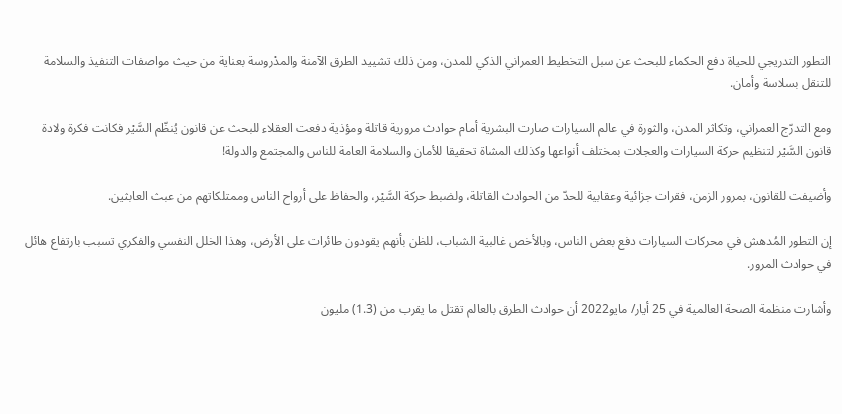التطور التدريجي للحياة دفع الحكماء للبحث عن سبل التخطيط العمراني الذكي للمدن، ومن ذلك تشييد الطرق الآمنة والمدْروسة بعناية من حيث مواصفات التنفيذ والسلامة للتنقل بسلاسة وأمان.

ومع التدرّج العمراني، وتكاثر المدن، والثورة في عالم السيارات صارت البشرية أمام حوادث مرورية قاتلة ومؤذية دفعت العقلاء للبحث عن قانون يُنظّم السَّيْر فكانت فكرة ولادة قانون السَّيْر لتنظيم حركة السيارات والعجلات بمختلف أنواعها وكذلك المشاة تحقيقا للأمان والسلامة العامة للناس والمجتمع والدولة!

وأضيفت للقانون، بمرور الزمن، فقرات جزائية وعقابية للحدّ من الحوادث القاتلة، ولضبط حركة السَّيْر، والحفاظ على أرواح الناس وممتلكاتهم من عبث العابثين.

إن التطور المُدهش في محركات السيارات دفع بعض الناس، وبالأخص غالبية الشباب، للظن بأنهم يقودون طائرات على الأرض، وهذا الخلل النفسي والفكري تسبب بارتفاع هائل في حوادث المرور.

وأشارت منظمة الصحة العالمية في 25 أيار/ مايو2022 أن حوادث الطرق بالعالم تقتل ما يقرب من (1.3) مليون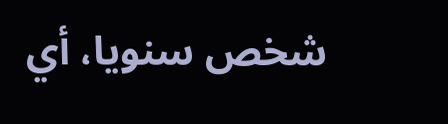شخص سنويا، أي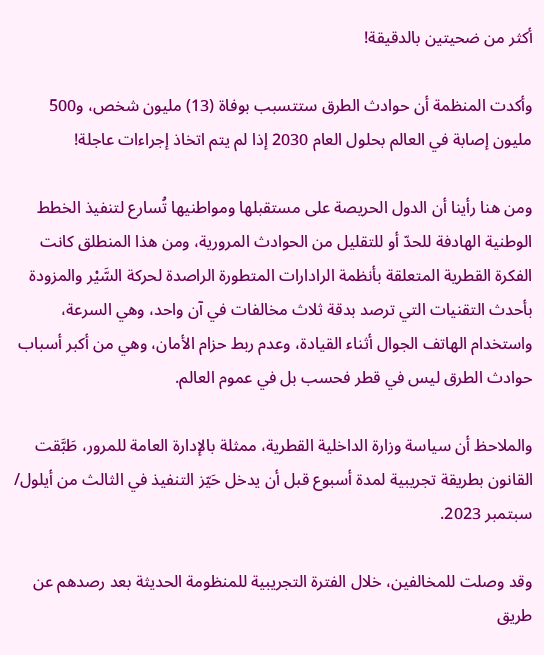أكثر من ضحيتين بالدقيقة!

وأكدت المنظمة أن حوادث الطرق ستتسبب بوفاة (13) مليون شخص، و500 مليون إصابة في العالم بحلول العام 2030 إذا لم يتم اتخاذ إجراءات عاجلة!

ومن هنا رأينا أن الدول الحريصة على مستقبلها ومواطنيها تُسارع لتنفيذ الخطط الوطنية الهادفة للحدّ أو للتقليل من الحوادث المرورية، ومن هذا المنطلق كانت الفكرة القطرية المتعلقة بأنظمة الرادارات المتطورة الراصدة لحركة السَّيْر والمزودة بأحدث التقنيات التي ترصد بدقة ثلاث مخالفات في آن واحد، وهي السرعة، واستخدام الهاتف الجوال أثناء القيادة، وعدم ربط حزام الأمان، وهي من أكبر أسباب حوادث الطرق ليس في قطر فحسب بل في عموم العالم.

والملاحظ أن سياسة وزارة الداخلية القطرية، ممثلة بالإدارة العامة للمرور، طَبَّقت القانون بطريقة تجريبية لمدة أسبوع قبل أن يدخل حَيّز التنفيذ في الثالث من أيلول/ سبتمبر 2023.

وقد وصلت للمخالفين، خلال الفترة التجريبية للمنظومة الحديثة بعد رصدهم عن طريق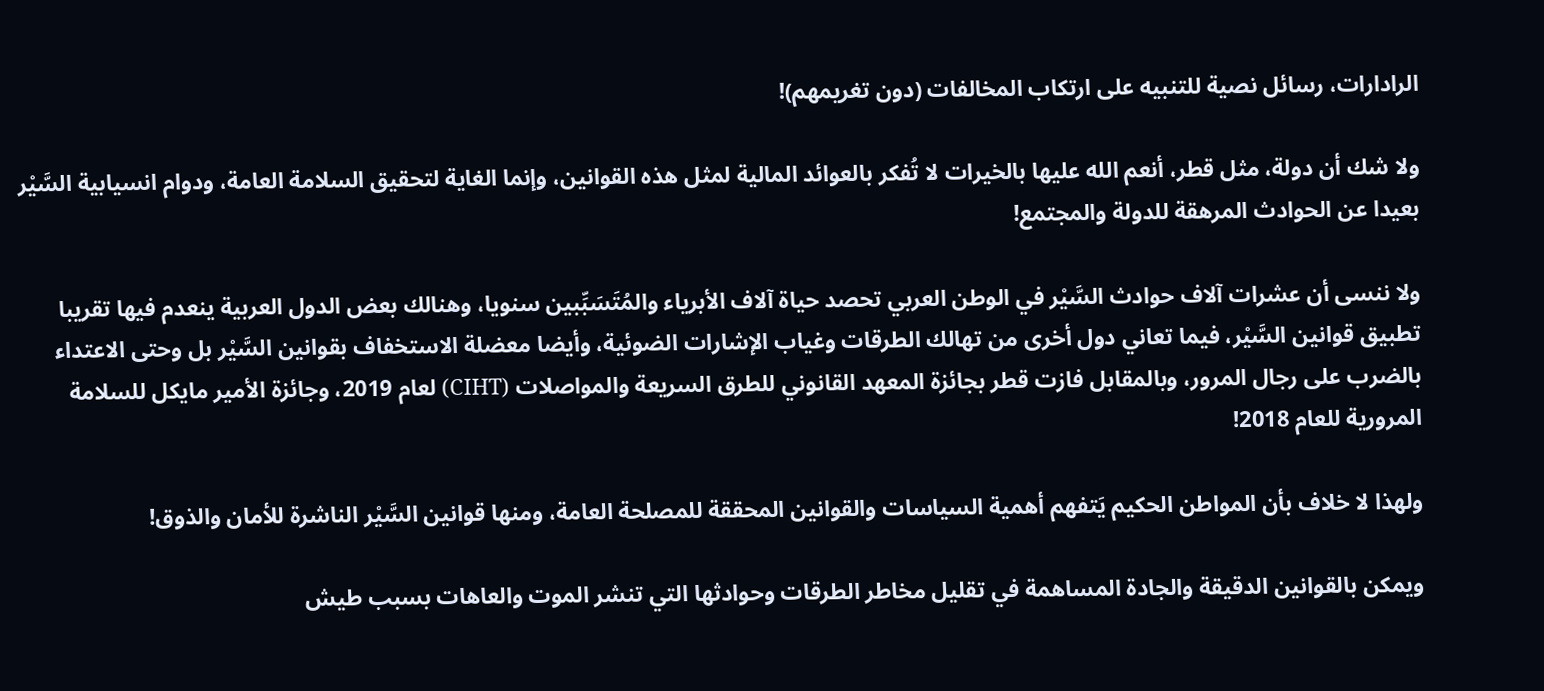الرادارات، رسائل نصية للتنبيه على ارتكاب المخالفات (دون تغريمهم)!

ولا شك أن دولة، مثل قطر، أنعم الله عليها بالخيرات لا تُفكر بالعوائد المالية لمثل هذه القوانين، وإنما الغاية لتحقيق السلامة العامة، ودوام انسيابية السَّيْر بعيدا عن الحوادث المرهقة للدولة والمجتمع!

ولا ننسى أن عشرات آلاف حوادث السَّيْر في الوطن العربي تحصد حياة آلاف الأبرياء والمُتَسَبِّبين سنويا، وهنالك بعض الدول العربية ينعدم فيها تقريبا تطبيق قوانين السَّيْر، فيما تعاني دول أخرى من تهالك الطرقات وغياب الإشارات الضوئية، وأيضا معضلة الاستخفاف بقوانين السَّيْر بل وحتى الاعتداء بالضرب على رجال المرور، وبالمقابل فازت قطر بجائزة المعهد القانوني للطرق السريعة والمواصلات (CIHT) لعام 2019، وجائزة الأمير مايكل للسلامة المرورية للعام 2018!

ولهذا لا خلاف بأن المواطن الحكيم يَتفهم أهمية السياسات والقوانين المحققة للمصلحة العامة، ومنها قوانين السَّيْر الناشرة للأمان والذوق!

ويمكن بالقوانين الدقيقة والجادة المساهمة في تقليل مخاطر الطرقات وحوادثها التي تنشر الموت والعاهات بسبب طيش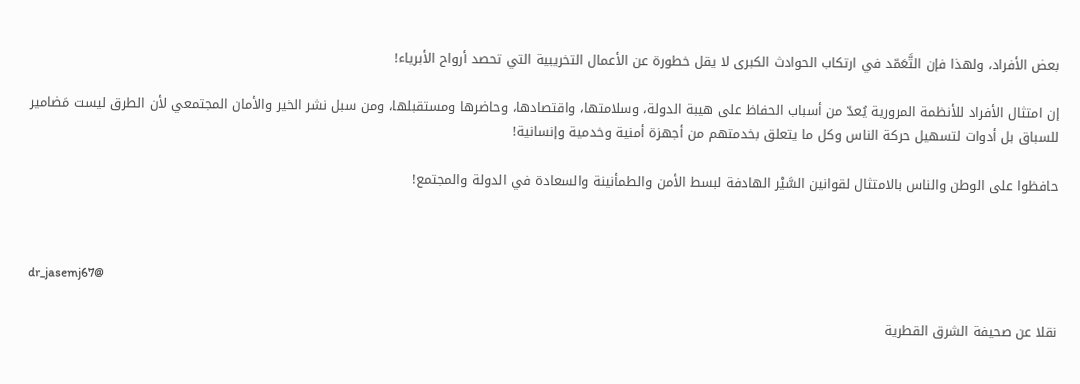بعض الأفراد، ولهذا فإن التَّعَمّد في ارتكاب الحوادث الكبرى لا يقل خطورة عن الأعمال التخريبية التي تحصد أرواح الأبرياء!

إن امتثال الأفراد للأنظمة المرورية يُعدّ من أسباب الحفاظ على هيبة الدولة، وسلامتها، واقتصادها، وحاضرها ومستقبلها، ومن سبل نشر الخير والأمان المجتمعي لأن الطرق ليست مَضامير للسباق بل أدوات لتسهيل حركة الناس وكل ما يتعلق بخدمتهم من أجهزة أمنية وخدمية وإنسانية!

حافظوا على الوطن والناس بالامتثال لقوانين السَّيْر الهادفة لبسط الأمن والطمأنينة والسعادة في الدولة والمجتمع!



dr_jasemj67@

نقلا عن صحيفة الشرق القطرية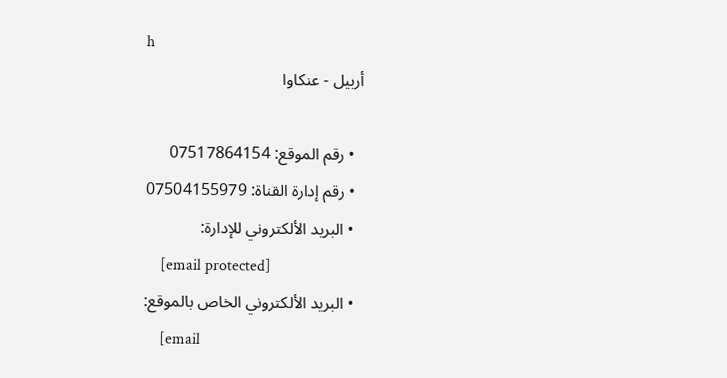h
أربيل - عنكاوا

  • رقم الموقع: 07517864154
  • رقم إدارة القناة: 07504155979
  • البريد الألكتروني للإدارة:
    [email protected]
  • البريد الألكتروني الخاص بالموقع:
    [email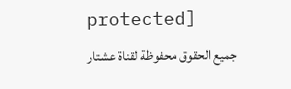protected]
جميع الحقوق محفوظة لقناة عشتار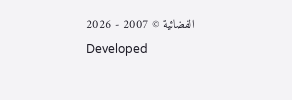الفضائية © 2007 - 2026
Developed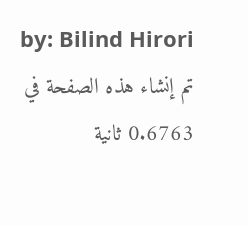by: Bilind Hirori
تم إنشاء هذه الصفحة في 0.6763 ثانية